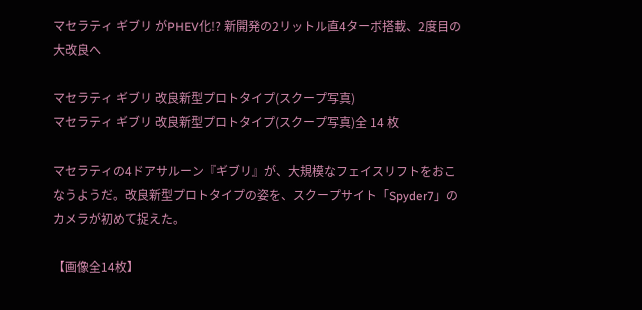マセラティ ギブリ がPHEV化!? 新開発の2リットル直4ターボ搭載、2度目の大改良へ

マセラティ ギブリ 改良新型プロトタイプ(スクープ写真)
マセラティ ギブリ 改良新型プロトタイプ(スクープ写真)全 14 枚

マセラティの4ドアサルーン『ギブリ』が、大規模なフェイスリフトをおこなうようだ。改良新型プロトタイプの姿を、スクープサイト「Spyder7」のカメラが初めて捉えた。

【画像全14枚】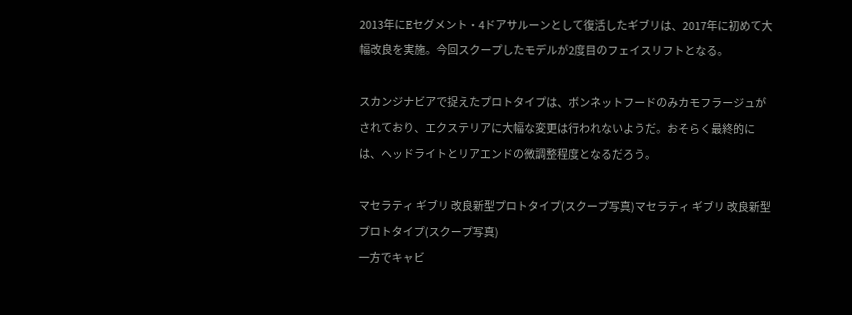2013年にEセグメント・4ドアサルーンとして復活したギブリは、2017年に初めて大幅改良を実施。今回スクープしたモデルが2度目のフェイスリフトとなる。

スカンジナビアで捉えたプロトタイプは、ボンネットフードのみカモフラージュがされており、エクステリアに大幅な変更は行われないようだ。おそらく最終的には、ヘッドライトとリアエンドの微調整程度となるだろう。

マセラティ ギブリ 改良新型プロトタイプ(スクープ写真)マセラティ ギブリ 改良新型プロトタイプ(スクープ写真)
一方でキャビ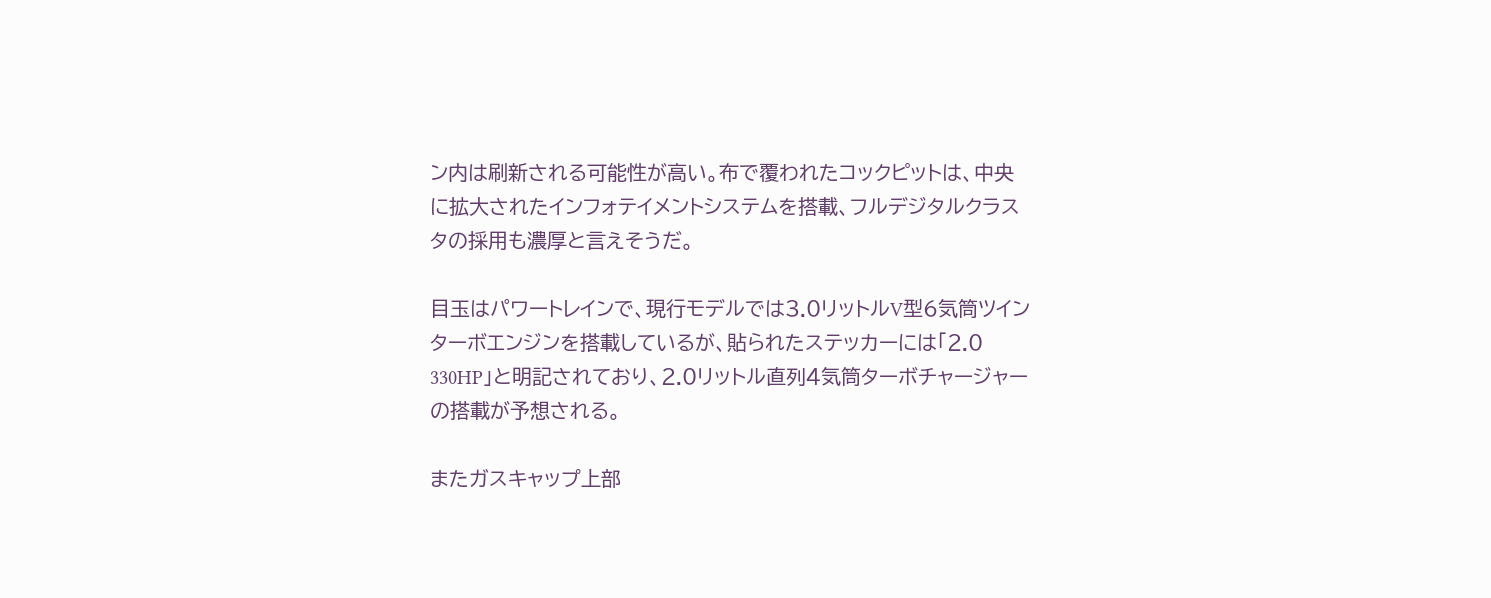ン内は刷新される可能性が高い。布で覆われたコックピットは、中央に拡大されたインフォテイメントシステムを搭載、フルデジタルクラスタの採用も濃厚と言えそうだ。

目玉はパワートレインで、現行モデルでは3.0リットルV型6気筒ツインターボエンジンを搭載しているが、貼られたステッカーには「2.0 330HP」と明記されており、2.0リットル直列4気筒ターボチャージャーの搭載が予想される。

またガスキャップ上部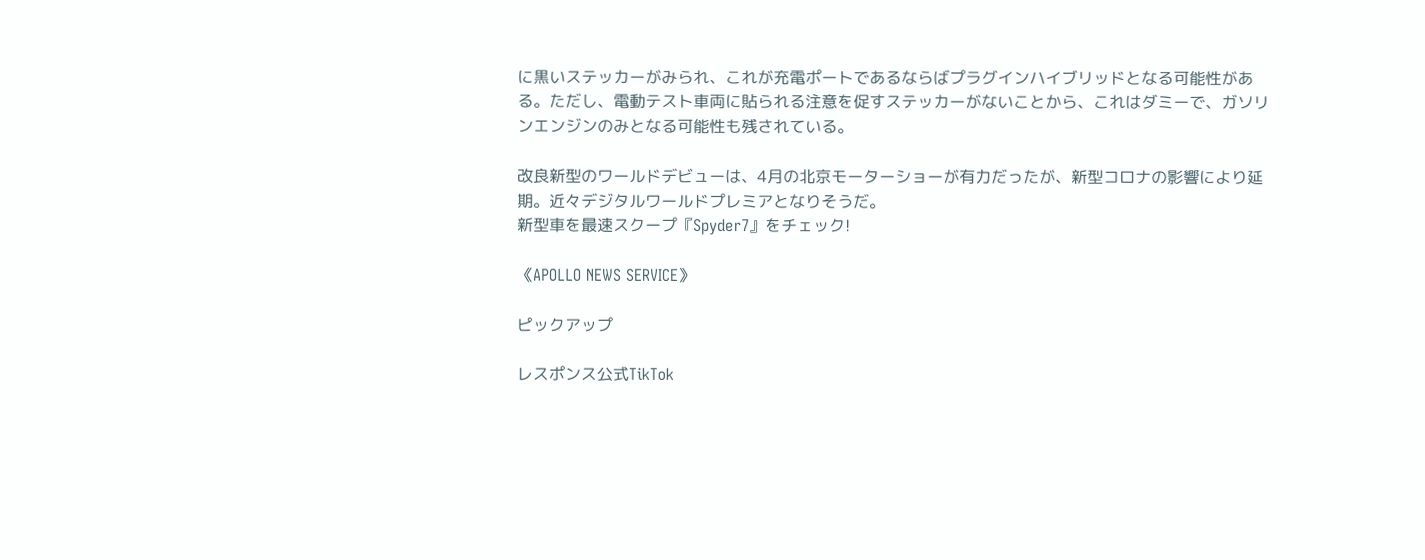に黒いステッカーがみられ、これが充電ポートであるならばプラグインハイブリッドとなる可能性がある。ただし、電動テスト車両に貼られる注意を促すステッカーがないことから、これはダミーで、ガソリンエンジンのみとなる可能性も残されている。

改良新型のワールドデビューは、4月の北京モーターショーが有力だったが、新型コロナの影響により延期。近々デジタルワールドプレミアとなりそうだ。
新型車を最速スクープ『Spyder7』をチェック!

《APOLLO NEWS SERVICE》

ピックアップ

レスポンス公式TikTok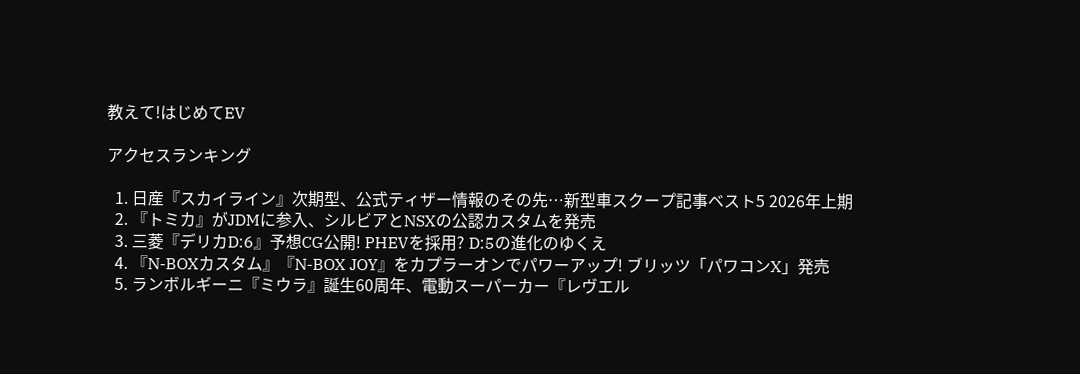教えて!はじめてEV

アクセスランキング

  1. 日産『スカイライン』次期型、公式ティザー情報のその先…新型車スクープ記事ベスト5 2026年上期
  2. 『トミカ』がJDMに参入、シルビアとNSXの公認カスタムを発売
  3. 三菱『デリカD:6』予想CG公開! PHEVを採用? D:5の進化のゆくえ
  4. 『N-BOXカスタム』『N-BOX JOY』をカプラーオンでパワーアップ! ブリッツ「パワコンX」発売
  5. ランボルギーニ『ミウラ』誕生60周年、電動スーパーカー『レヴエル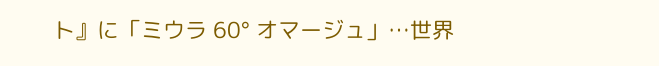ト』に「ミウラ 60° オマージュ」…世界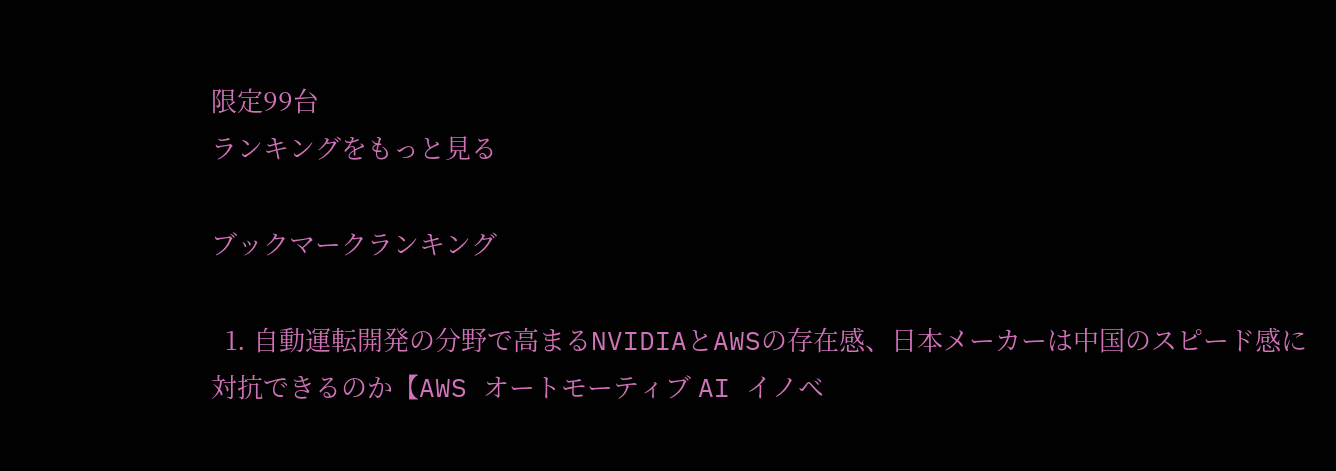限定99台
ランキングをもっと見る

ブックマークランキング

  1. 自動運転開発の分野で高まるNVIDIAとAWSの存在感、日本メーカーは中国のスピード感に対抗できるのか【AWS オートモーティブ AI イノベ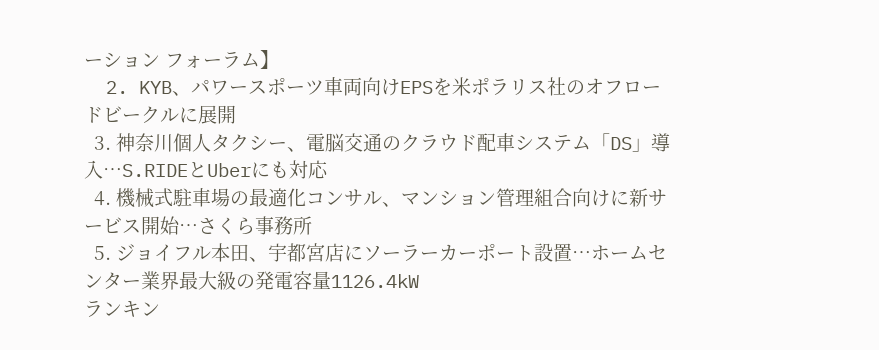ーション フォーラム】
  2. KYB、パワースポーツ車両向けEPSを米ポラリス社のオフロードビークルに展開
  3. 神奈川個人タクシー、電脳交通のクラウド配車システム「DS」導入…S.RIDEとUberにも対応
  4. 機械式駐車場の最適化コンサル、マンション管理組合向けに新サービス開始…さくら事務所
  5. ジョイフル本田、宇都宮店にソーラーカーポート設置…ホームセンター業界最大級の発電容量1126.4kW
ランキン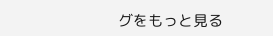グをもっと見る